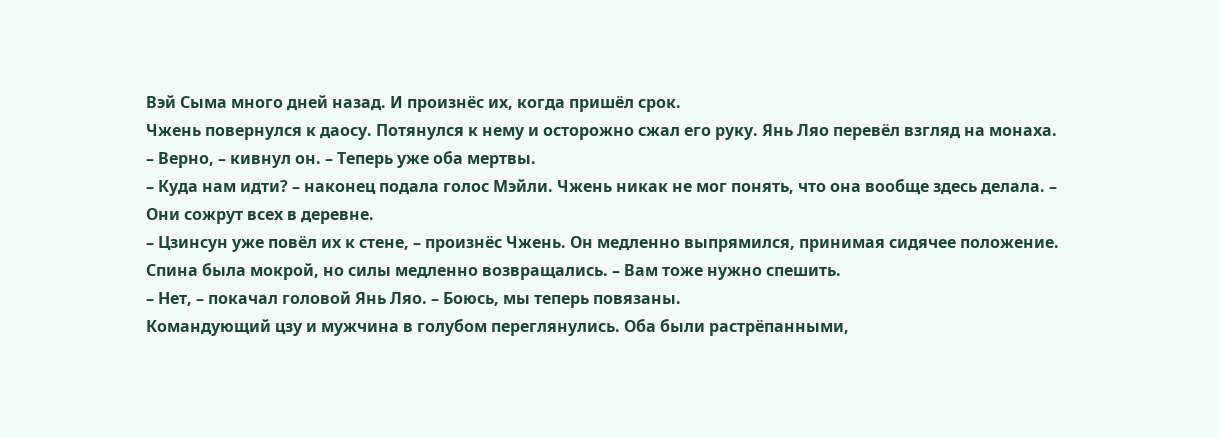Вэй Сыма много дней назад. И произнёс их, когда пришёл срок.
Чжень повернулся к даосу. Потянулся к нему и осторожно сжал его руку. Янь Ляо перевёл взгляд на монаха.
– Верно, – кивнул он. – Теперь уже оба мертвы.
– Куда нам идти? – наконец подала голос Мэйли. Чжень никак не мог понять, что она вообще здесь делала. – Они сожрут всех в деревне.
– Цзинсун уже повёл их к стене, – произнёс Чжень. Он медленно выпрямился, принимая сидячее положение. Спина была мокрой, но силы медленно возвращались. – Вам тоже нужно спешить.
– Нет, – покачал головой Янь Ляо. – Боюсь, мы теперь повязаны.
Командующий цзу и мужчина в голубом переглянулись. Оба были растрёпанными,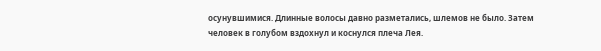осунувшимися. Длинные волосы давно разметались, шлемов не было. Затем человек в голубом вздохнул и коснулся плеча Лея.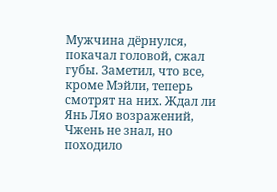Мужчина дёрнулся, покачал головой, сжал губы. Заметил, что все, кроме Мэйли, теперь смотрят на них. Ждал ли Янь Ляо возражений, Чжень не знал, но походило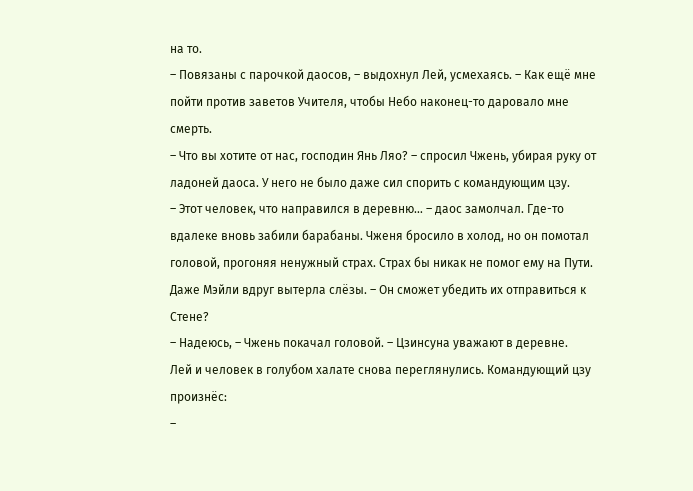на то.
– Повязаны с парочкой даосов, – выдохнул Лей, усмехаясь. – Как ещё мне пойти против заветов Учителя, чтобы Небо наконец-то даровало мне смерть.
– Что вы хотите от нас, господин Янь Ляо? – спросил Чжень, убирая руку от ладоней даоса. У него не было даже сил спорить с командующим цзу.
– Этот человек, что направился в деревню… – даос замолчал. Где-то вдалеке вновь забили барабаны. Чженя бросило в холод, но он помотал головой, прогоняя ненужный страх. Страх бы никак не помог ему на Пути. Даже Мэйли вдруг вытерла слёзы. – Он сможет убедить их отправиться к Стене?
– Надеюсь, – Чжень покачал головой. – Цзинсуна уважают в деревне.
Лей и человек в голубом халате снова переглянулись. Командующий цзу произнёс:
–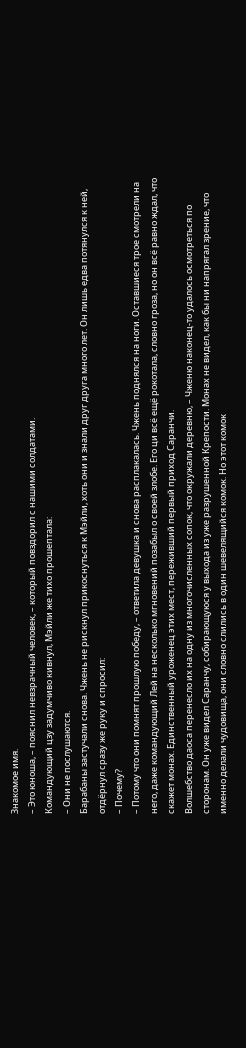Знакомое имя.
– Это юноша, – пояснил невзрачный человек, – который повздорил с нашими солдатами.
Командующий цзу задумчиво кивнул, Мэйли же тихо прошептала:
– Они не послушаются.
Барабаны застучали снова. Чжень не рискнул прикоснуться к Мэйли, хоть они и знали друг друга много лет. Он лишь едва потянулся к ней, отдёрнул сразу же руку и спросил:
– Почему?
– Потому что они помнят прошлую победу, – ответила девушка и снова расплакалась. Чжень поднялся на ноги. Оставшиеся трое смотрели на него, даже командующий Лей на несколько мгновений позабыл о своей злобе. Его ци всё ещё рокотала, словно гроза, но он всё равно ждал, что скажет монах. Единственный уроженец этих мест, переживший первый приход Саранчи.
Волшебство даоса перенесло их на одну из многочисленных сопок, что окружали деревню, – Чженю наконец-то удалось осмотреться по сторонам. Он уже видел Саранчу, собирающуюся у выхода из уже разрушенной Крепости. Монах не видел, как бы ни напрягал зрение, что именно делали чудовища, они словно слились в один шевелящийся комок. Но этот комок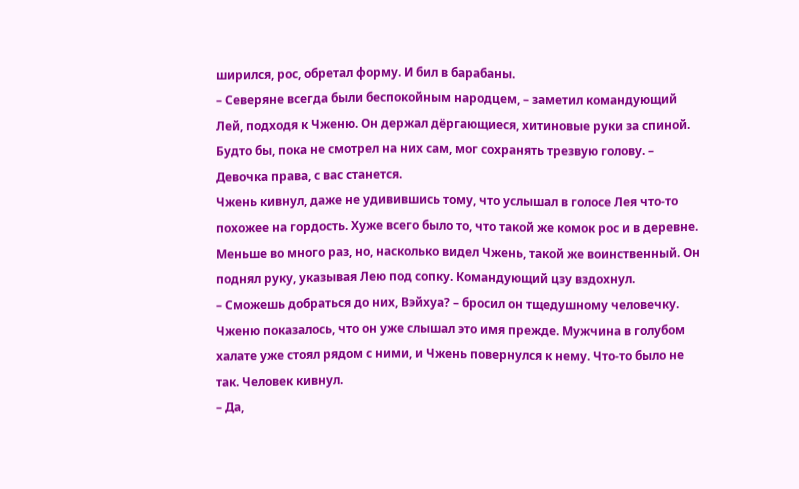ширился, рос, обретал форму. И бил в барабаны.
– Северяне всегда были беспокойным народцем, – заметил командующий Лей, подходя к Чженю. Он держал дёргающиеся, хитиновые руки за спиной. Будто бы, пока не смотрел на них сам, мог сохранять трезвую голову. – Девочка права, с вас станется.
Чжень кивнул, даже не удивившись тому, что услышал в голосе Лея что-то похожее на гордость. Хуже всего было то, что такой же комок рос и в деревне. Меньше во много раз, но, насколько видел Чжень, такой же воинственный. Он поднял руку, указывая Лею под сопку. Командующий цзу вздохнул.
– Сможешь добраться до них, Вэйхуа? – бросил он тщедушному человечку. Чженю показалось, что он уже слышал это имя прежде. Мужчина в голубом халате уже стоял рядом с ними, и Чжень повернулся к нему. Что-то было не так. Человек кивнул.
– Да,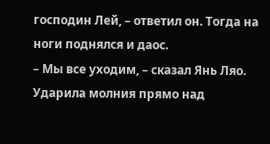господин Лей, – ответил он. Тогда на ноги поднялся и даос.
– Мы все уходим, – сказал Янь Ляо. Ударила молния прямо над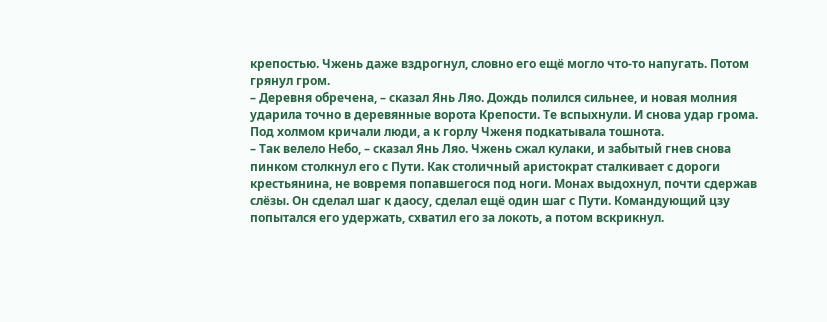крепостью. Чжень даже вздрогнул, словно его ещё могло что-то напугать. Потом грянул гром.
– Деревня обречена, – сказал Янь Ляо. Дождь полился сильнее, и новая молния ударила точно в деревянные ворота Крепости. Те вспыхнули. И снова удар грома. Под холмом кричали люди, а к горлу Чженя подкатывала тошнота.
– Так велело Небо, – сказал Янь Ляо. Чжень сжал кулаки, и забытый гнев снова пинком столкнул его с Пути. Как столичный аристократ сталкивает с дороги крестьянина, не вовремя попавшегося под ноги. Монах выдохнул, почти сдержав слёзы. Он сделал шаг к даосу, сделал ещё один шаг с Пути. Командующий цзу попытался его удержать, схватил его за локоть, а потом вскрикнул.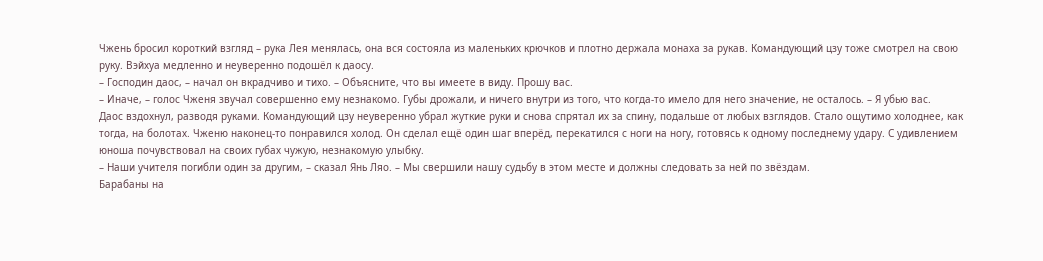Чжень бросил короткий взгляд – рука Лея менялась, она вся состояла из маленьких крючков и плотно держала монаха за рукав. Командующий цзу тоже смотрел на свою руку. Вэйхуа медленно и неуверенно подошёл к даосу.
– Господин даос, – начал он вкрадчиво и тихо. – Объясните, что вы имеете в виду. Прошу вас.
– Иначе, – голос Чженя звучал совершенно ему незнакомо. Губы дрожали, и ничего внутри из того, что когда-то имело для него значение, не осталось. – Я убью вас.
Даос вздохнул, разводя руками. Командующий цзу неуверенно убрал жуткие руки и снова спрятал их за спину, подальше от любых взглядов. Стало ощутимо холоднее, как тогда, на болотах. Чженю наконец-то понравился холод. Он сделал ещё один шаг вперёд, перекатился с ноги на ногу, готовясь к одному последнему удару. С удивлением юноша почувствовал на своих губах чужую, незнакомую улыбку.
– Наши учителя погибли один за другим, – сказал Янь Ляо. – Мы свершили нашу судьбу в этом месте и должны следовать за ней по звёздам.
Барабаны на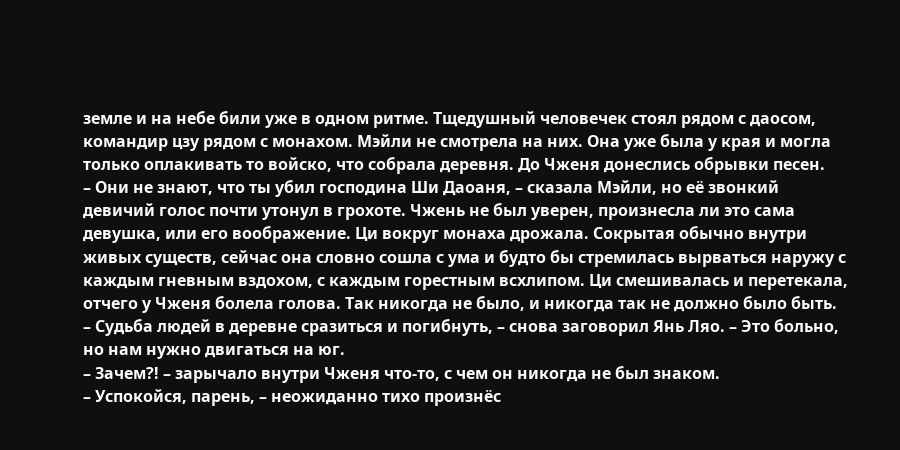земле и на небе били уже в одном ритме. Тщедушный человечек стоял рядом с даосом, командир цзу рядом с монахом. Мэйли не смотрела на них. Она уже была у края и могла только оплакивать то войско, что собрала деревня. До Чженя донеслись обрывки песен.
– Они не знают, что ты убил господина Ши Даоаня, – сказала Мэйли, но её звонкий девичий голос почти утонул в грохоте. Чжень не был уверен, произнесла ли это сама девушка, или его воображение. Ци вокруг монаха дрожала. Сокрытая обычно внутри живых существ, сейчас она словно сошла с ума и будто бы стремилась вырваться наружу с каждым гневным вздохом, с каждым горестным всхлипом. Ци смешивалась и перетекала, отчего у Чженя болела голова. Так никогда не было, и никогда так не должно было быть.
– Судьба людей в деревне сразиться и погибнуть, – снова заговорил Янь Ляо. – Это больно, но нам нужно двигаться на юг.
– Зачем?! – зарычало внутри Чженя что-то, с чем он никогда не был знаком.
– Успокойся, парень, – неожиданно тихо произнёс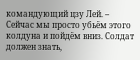командующий цзу Лей. – Сейчас мы просто убьём этого колдуна и пойдём вниз. Солдат должен знать,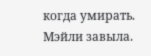когда умирать.
Мэйли завыла.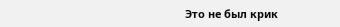Это не был крик